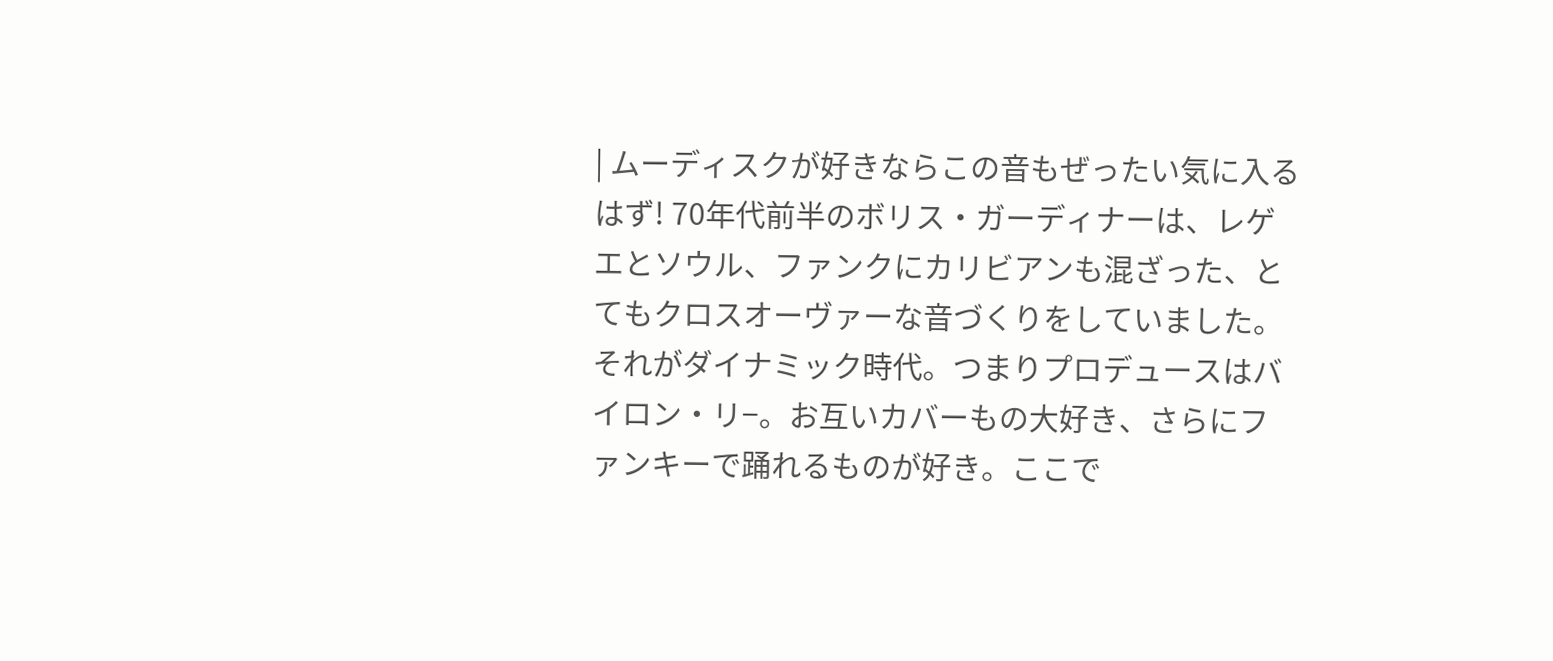| ムーディスクが好きならこの音もぜったい気に入るはず! 70年代前半のボリス・ガーディナーは、レゲエとソウル、ファンクにカリビアンも混ざった、とてもクロスオーヴァーな音づくりをしていました。それがダイナミック時代。つまりプロデュースはバイロン・リ−。お互いカバーもの大好き、さらにファンキーで踊れるものが好き。ここで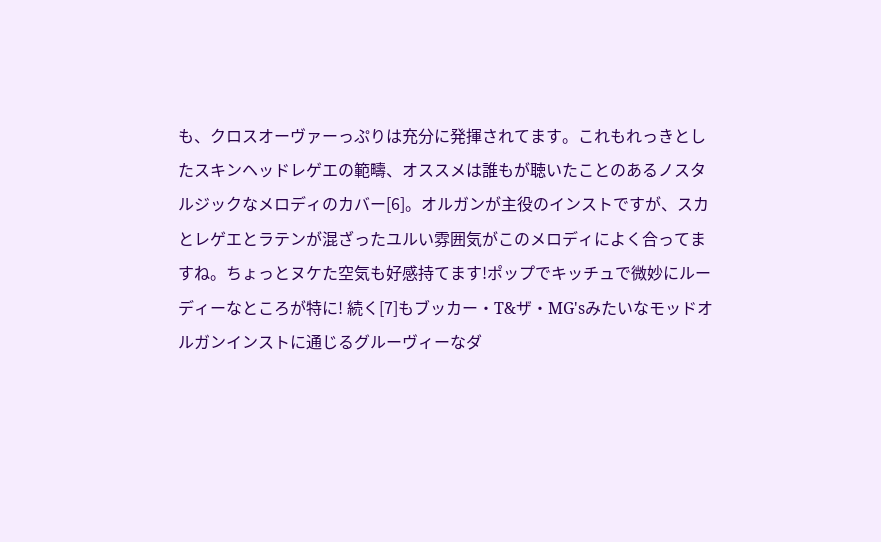も、クロスオーヴァーっぷりは充分に発揮されてます。これもれっきとしたスキンヘッドレゲエの範疇、オススメは誰もが聴いたことのあるノスタルジックなメロディのカバー[6]。オルガンが主役のインストですが、スカとレゲエとラテンが混ざったユルい雰囲気がこのメロディによく合ってますね。ちょっとヌケた空気も好感持てます!ポップでキッチュで微妙にルーディーなところが特に! 続く[7]もブッカー・T&ザ・MG'sみたいなモッドオルガンインストに通じるグルーヴィーなダ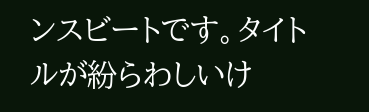ンスビートです。タイトルが紛らわしいけ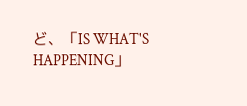ど、「IS WHAT'S HAPPENING」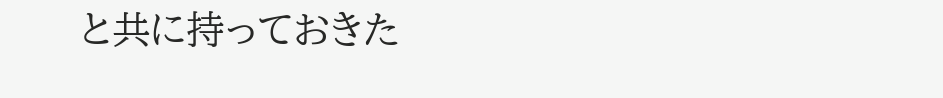と共に持っておきた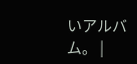いアルバム。 |